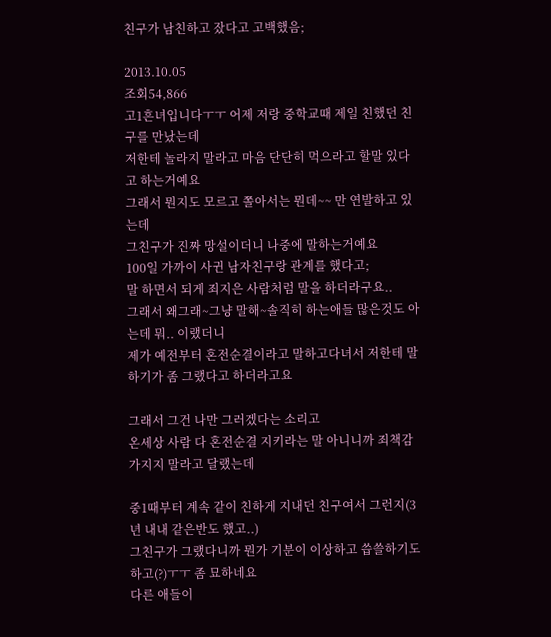친구가 남친하고 잤다고 고백했음;

2013.10.05
조회54,866
고1흔녀입니다ㅜㅜ 어제 저랑 중학교때 제일 친했던 친구를 만났는데
저한테 놀라지 말라고 마음 단단히 먹으라고 할말 있다고 하는거예요
그래서 뭔지도 모르고 쫄아서는 뭔데~~ 만 연발하고 있는데
그친구가 진짜 망설이더니 나중에 말하는거예요
100일 가까이 사귄 남자친구랑 관계를 했다고;
말 하면서 되게 죄지은 사람처럼 말을 하더라구요..
그래서 왜그래~그냥 말해~솔직히 하는애들 많은것도 아는데 뭐.. 이랬더니
제가 예전부터 혼전순결이라고 말하고다녀서 저한테 말하기가 좀 그랬다고 하더라고요

그래서 그건 나만 그러겠다는 소리고
온세상 사람 다 혼전순결 지키라는 말 아니니까 죄책감 가지지 말라고 달랬는데

중1때부터 계속 같이 친하게 지내던 친구여서 그런지(3년 내내 같은반도 했고..)
그친구가 그랬다니까 뭔가 기분이 이상하고 씁쓸하기도 하고(?)ㅜㅜ 좀 묘하네요
다른 애들이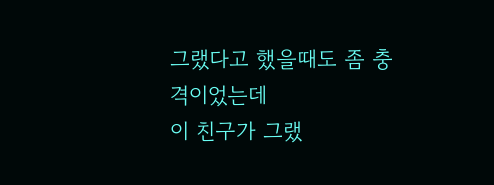그랬다고 했을때도 좀 충격이었는데
이 친구가 그랬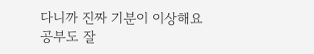다니까 진짜 기분이 이상해요
공부도 잘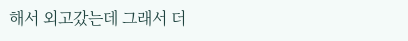해서 외고갔는데 그래서 더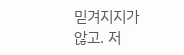믿겨지지가 않고. 저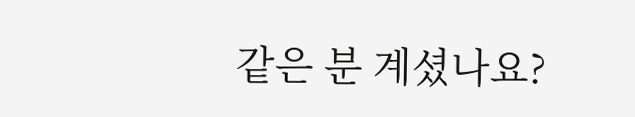같은 분 계셨나요?